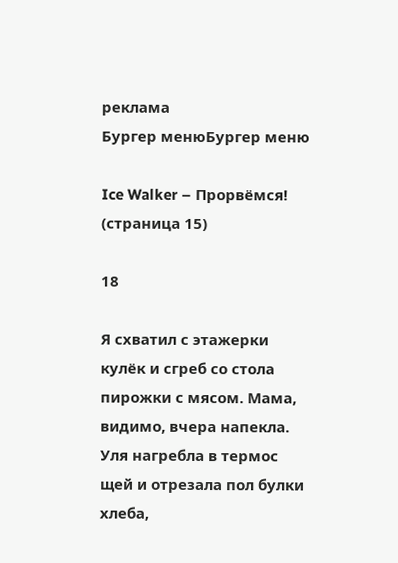реклама
Бургер менюБургер меню

Ice Walker – Прорвёмся! (страница 15)

18

Я схватил с этажерки кулёк и сгреб со стола пирожки с мясом. Мама, видимо, вчера напекла. Уля нагребла в термос щей и отрезала пол булки хлеба,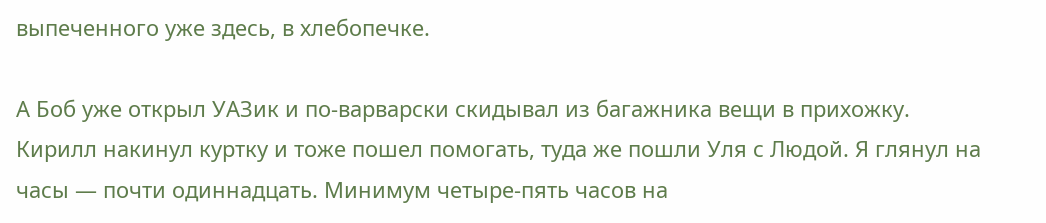выпеченного уже здесь, в хлебопечке.

А Боб уже открыл УАЗик и по-варварски скидывал из багажника вещи в прихожку. Кирилл накинул куртку и тоже пошел помогать, туда же пошли Уля с Людой. Я глянул на часы — почти одиннадцать. Минимум четыре-пять часов на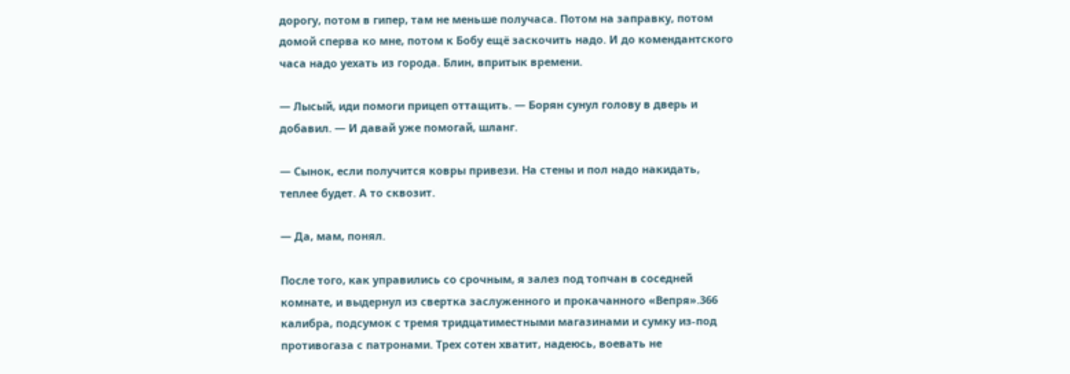дорогу, потом в гипер, там не меньше получаса. Потом на заправку, потом домой сперва ко мне, потом к Бобу ещё заскочить надо. И до комендантского часа надо уехать из города. Блин, впритык времени.

— Лысый, иди помоги прицеп оттащить. — Борян сунул голову в дверь и добавил. — И давай уже помогай, шланг.

— Сынок, если получится ковры привези. На стены и пол надо накидать, теплее будет. А то сквозит.

— Да, мам, понял.

После того, как управились со срочным, я залез под топчан в соседней комнате, и выдернул из свертка заслуженного и прокачанного «Вепря».366 калибра, подсумок с тремя тридцатиместными магазинами и сумку из-под противогаза с патронами. Трех сотен хватит, надеюсь, воевать не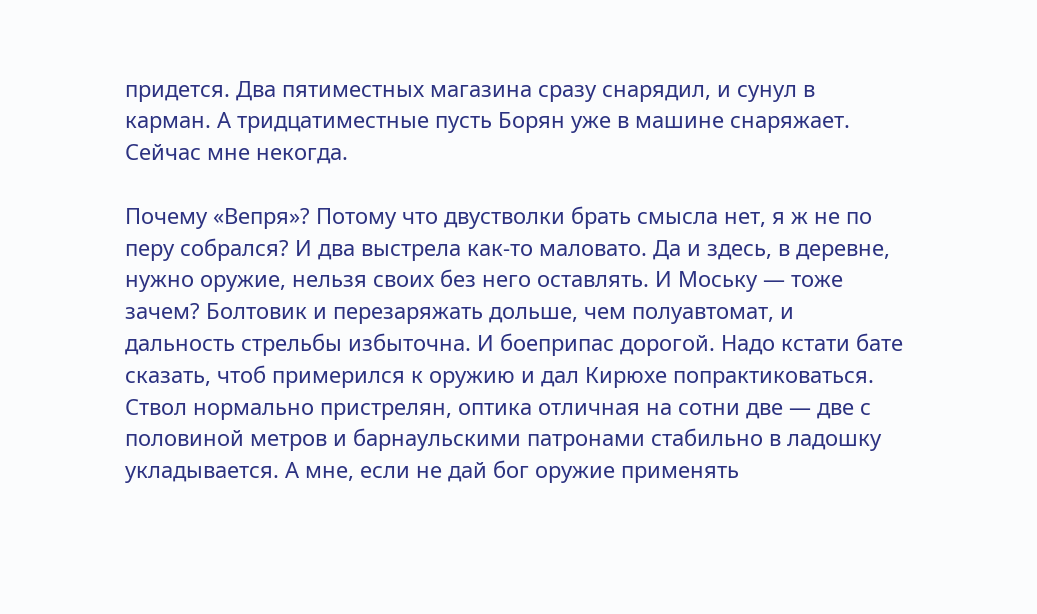придется. Два пятиместных магазина сразу снарядил, и сунул в карман. А тридцатиместные пусть Борян уже в машине снаряжает. Сейчас мне некогда.

Почему «Вепря»? Потому что двустволки брать смысла нет, я ж не по перу собрался? И два выстрела как-то маловато. Да и здесь, в деревне, нужно оружие, нельзя своих без него оставлять. И Моську — тоже зачем? Болтовик и перезаряжать дольше, чем полуавтомат, и дальность стрельбы избыточна. И боеприпас дорогой. Надо кстати бате сказать, чтоб примерился к оружию и дал Кирюхе попрактиковаться. Ствол нормально пристрелян, оптика отличная на сотни две — две с половиной метров и барнаульскими патронами стабильно в ладошку укладывается. А мне, если не дай бог оружие применять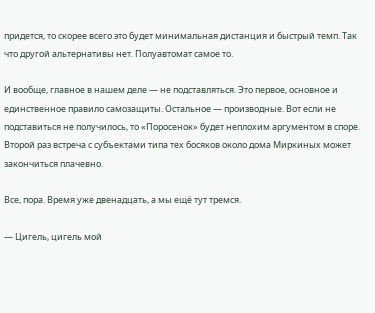придется, то скорее всего это будет минимальная дистанция и быстрый темп. Так что другой альтернативы нет. Полуавтомат самое то.

И вообще, главное в нашем деле — не подставляться. Это первое, основное и единственное правило самозащиты. Остальное — производные. Вот если не подставиться не получилось, то «Поросенок» будет неплохим аргументом в споре. Второй раз встреча с субъектами типа тех босяков около дома Миркиных может закончиться плачевно.

Все, пора. Время уже двенадцать, а мы ещё тут тремся.

— Цигель, цигель мой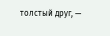толстый друг, —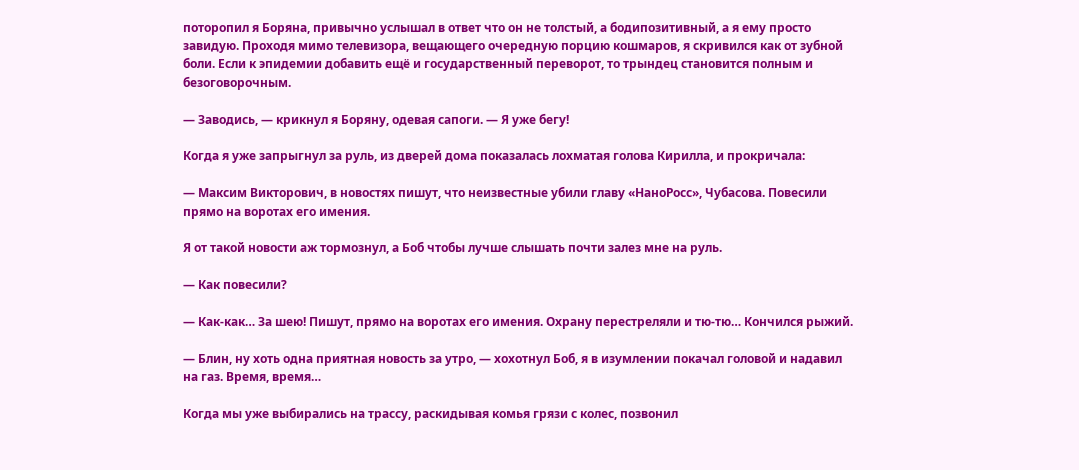поторопил я Боряна, привычно услышал в ответ что он не толстый, а бодипозитивный, а я ему просто завидую. Проходя мимо телевизора, вещающего очередную порцию кошмаров, я скривился как от зубной боли. Если к эпидемии добавить ещё и государственный переворот, то трындец становится полным и безоговорочным.

— Заводись, — крикнул я Боряну, одевая сапоги. — Я уже бегу!

Когда я уже запрыгнул за руль, из дверей дома показалась лохматая голова Кирилла, и прокричала:

— Максим Викторович, в новостях пишут, что неизвестные убили главу «НаноРосс», Чубасова. Повесили прямо на воротах его имения.

Я от такой новости аж тормознул, а Боб чтобы лучше слышать почти залез мне на руль.

— Как повесили?

— Как-как… За шею! Пишут, прямо на воротах его имения. Охрану перестреляли и тю-тю… Кончился рыжий.

— Блин, ну хоть одна приятная новость за утро, — хохотнул Боб, я в изумлении покачал головой и надавил на газ. Время, время…

Когда мы уже выбирались на трассу, раскидывая комья грязи с колес, позвонил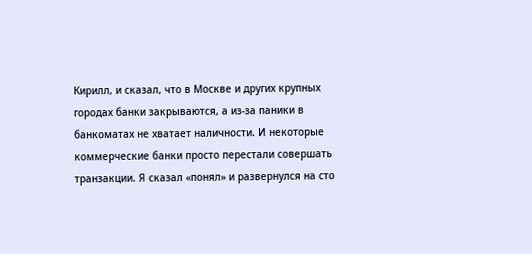Кирилл, и сказал, что в Москве и других крупных городах банки закрываются, а из-за паники в банкоматах не хватает наличности. И некоторые коммерческие банки просто перестали совершать транзакции. Я сказал «понял» и развернулся на сто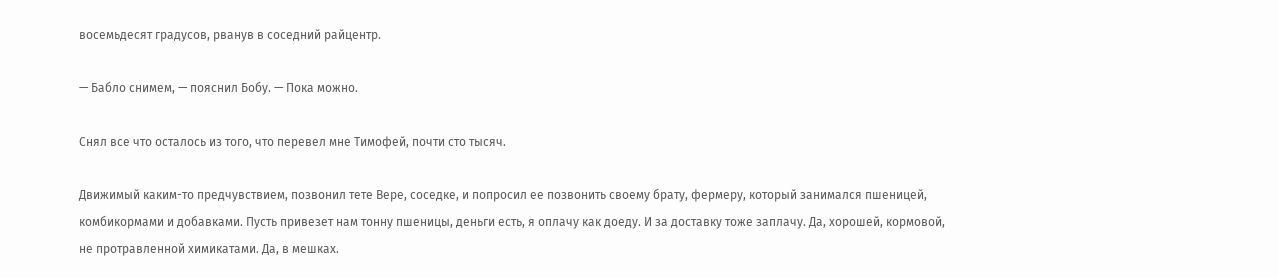восемьдесят градусов, рванув в соседний райцентр.

— Бабло снимем, — пояснил Бобу. — Пока можно.

Снял все что осталось из того, что перевел мне Тимофей, почти сто тысяч.

Движимый каким-то предчувствием, позвонил тете Вере, соседке, и попросил ее позвонить своему брату, фермеру, который занимался пшеницей, комбикормами и добавками. Пусть привезет нам тонну пшеницы, деньги есть, я оплачу как доеду. И за доставку тоже заплачу. Да, хорошей, кормовой, не протравленной химикатами. Да, в мешках.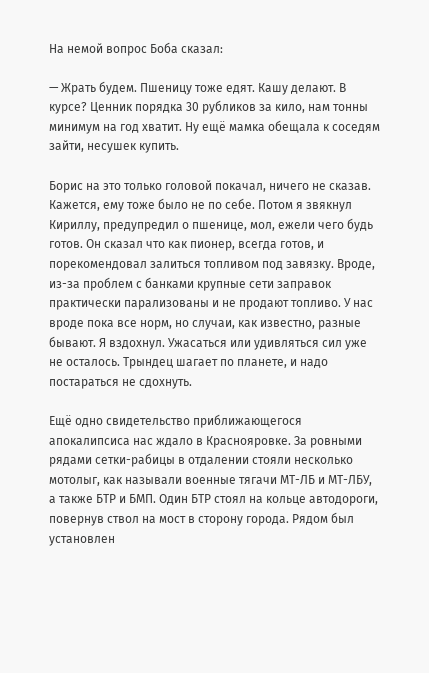На немой вопрос Боба сказал:

— Жрать будем. Пшеницу тоже едят. Кашу делают. В курсе? Ценник порядка 30 рубликов за кило, нам тонны минимум на год хватит. Ну ещё мамка обещала к соседям зайти, несушек купить.

Борис на это только головой покачал, ничего не сказав. Кажется, ему тоже было не по себе. Потом я звякнул Кириллу, предупредил о пшенице, мол, ежели чего будь готов. Он сказал что как пионер, всегда готов, и порекомендовал залиться топливом под завязку. Вроде, из-за проблем с банками крупные сети заправок практически парализованы и не продают топливо. У нас вроде пока все норм, но случаи, как известно, разные бывают. Я вздохнул. Ужасаться или удивляться сил уже не осталось. Трындец шагает по планете, и надо постараться не сдохнуть.

Ещё одно свидетельство приближающегося апокалипсиса нас ждало в Краснояровке. За ровными рядами сетки-рабицы в отдалении стояли несколько мотолыг, как называли военные тягачи МТ-ЛБ и МТ-ЛБУ, а также БТР и БМП. Один БТР стоял на кольце автодороги, повернув ствол на мост в сторону города. Рядом был установлен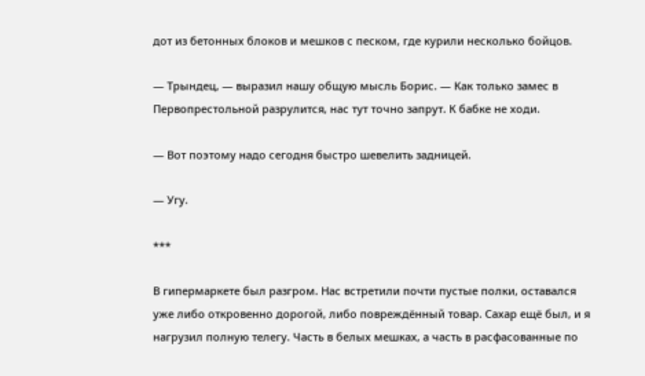дот из бетонных блоков и мешков с песком, где курили несколько бойцов.

— Трындец, — выразил нашу общую мысль Борис. — Как только замес в Первопрестольной разрулится, нас тут точно запрут. К бабке не ходи.

— Вот поэтому надо сегодня быстро шевелить задницей.

— Угу.

***

В гипермаркете был разгром. Нас встретили почти пустые полки, оставался уже либо откровенно дорогой, либо повреждённый товар. Сахар ещё был, и я нагрузил полную телегу. Часть в белых мешках, а часть в расфасованные по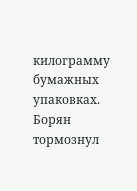килограмму бумажных упаковках. Борян тормознул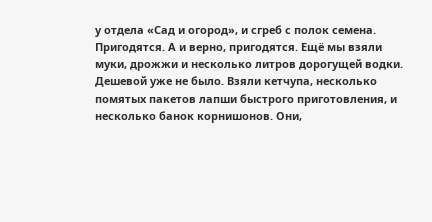у отдела «Сад и огород», и сгреб с полок семена. Пригодятся. А и верно, пригодятся. Ещё мы взяли муки, дрожжи и несколько литров дорогущей водки. Дешевой уже не было. Взяли кетчупа, несколько помятых пакетов лапши быстрого приготовления, и несколько банок корнишонов. Они,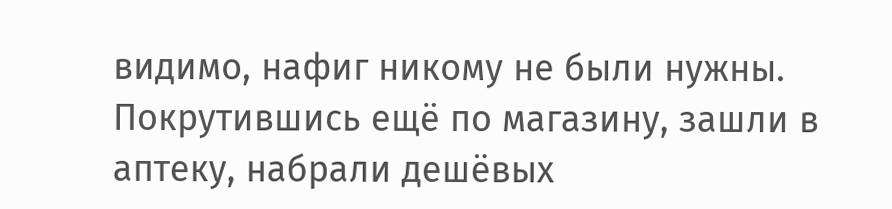видимо, нафиг никому не были нужны. Покрутившись ещё по магазину, зашли в аптеку, набрали дешёвых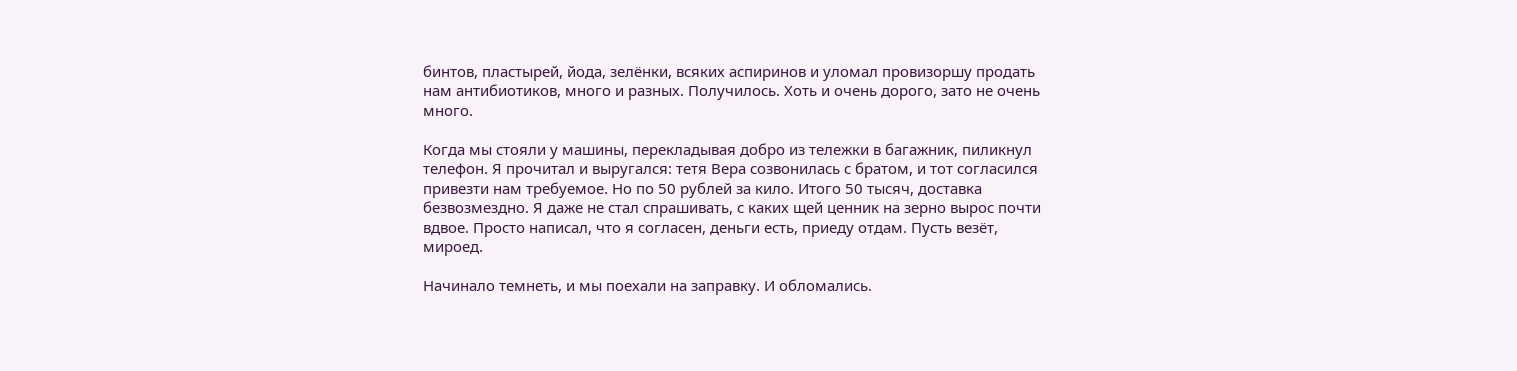бинтов, пластырей, йода, зелёнки, всяких аспиринов и уломал провизоршу продать нам антибиотиков, много и разных. Получилось. Хоть и очень дорого, зато не очень много.

Когда мы стояли у машины, перекладывая добро из тележки в багажник, пиликнул телефон. Я прочитал и выругался: тетя Вера созвонилась с братом, и тот согласился привезти нам требуемое. Но по 50 рублей за кило. Итого 50 тысяч, доставка безвозмездно. Я даже не стал спрашивать, с каких щей ценник на зерно вырос почти вдвое. Просто написал, что я согласен, деньги есть, приеду отдам. Пусть везёт, мироед.

Начинало темнеть, и мы поехали на заправку. И обломались.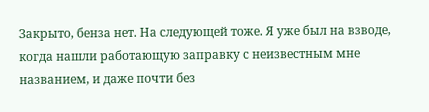Закрыто, бенза нет. На следующей тоже. Я уже был на взводе, когда нашли работающую заправку с неизвестным мне названием, и даже почти без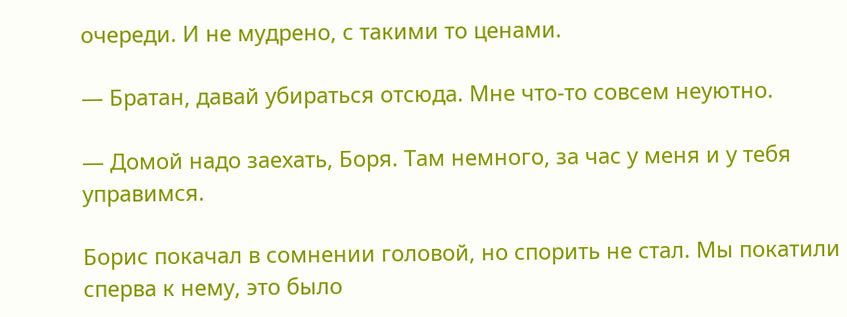очереди. И не мудрено, с такими то ценами.

— Братан, давай убираться отсюда. Мне что-то совсем неуютно.

— Домой надо заехать, Боря. Там немного, за час у меня и у тебя управимся.

Борис покачал в сомнении головой, но спорить не стал. Мы покатили сперва к нему, это было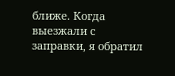ближе. Когда выезжали с заправки, я обратил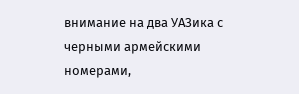внимание на два УАЗика с черными армейскими номерами,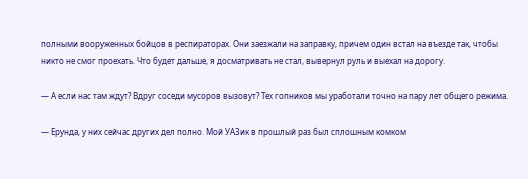полными вооруженных бойцов в респираторах. Они заезжали на заправку, причем один встал на въезде так, чтобы никто не смог проехать. Что будет дальше, я досматривать не стал, вывернул руль и выехал на дорогу.

— А если нас там ждут? Вдруг соседи мусоров вызовут? Тех гопников мы уработали точно на пару лет общего режима.

— Ерунда, у них сейчас других дел полно. Мой УАЗик в прошлый раз был сплошным комком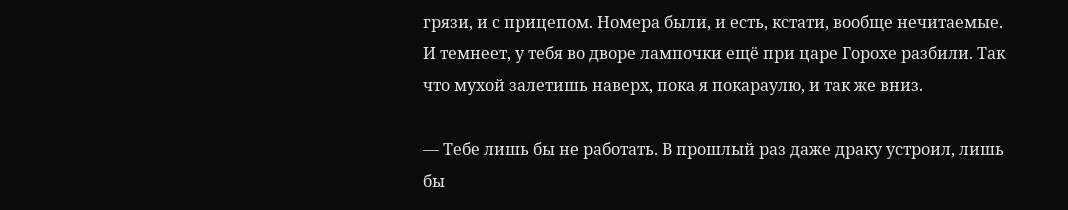грязи, и с прицепом. Номера были, и есть, кстати, вообще нечитаемые. И темнеет, у тебя во дворе лампочки ещё при царе Горохе разбили. Так что мухой залетишь наверх, пока я покараулю, и так же вниз.

— Тебе лишь бы не работать. В прошлый раз даже драку устроил, лишь бы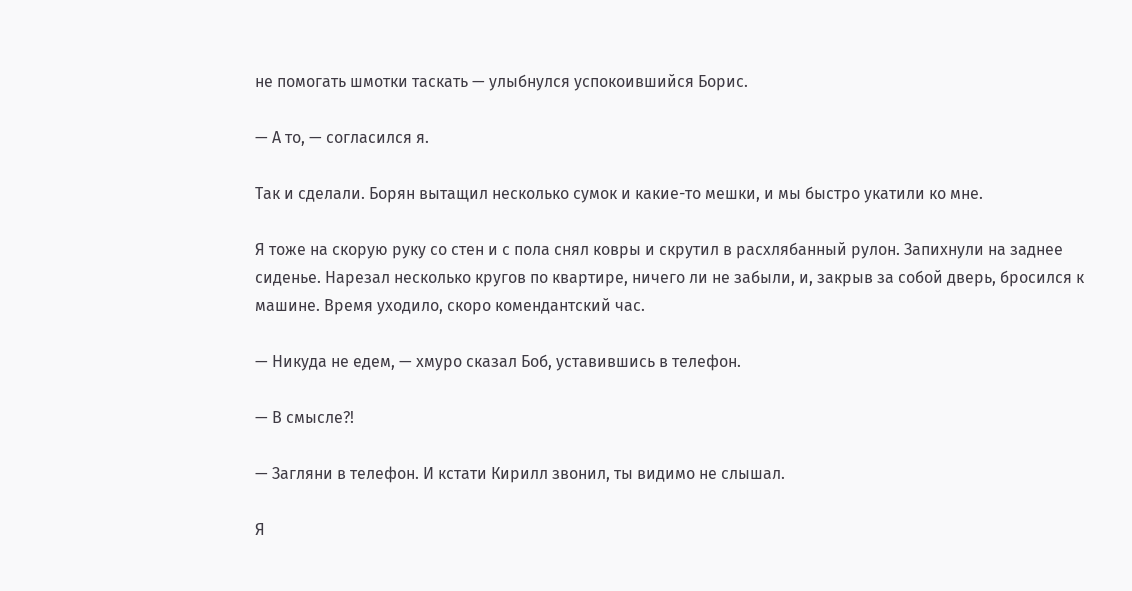не помогать шмотки таскать — улыбнулся успокоившийся Борис.

— А то, — согласился я.

Так и сделали. Борян вытащил несколько сумок и какие-то мешки, и мы быстро укатили ко мне.

Я тоже на скорую руку со стен и с пола снял ковры и скрутил в расхлябанный рулон. Запихнули на заднее сиденье. Нарезал несколько кругов по квартире, ничего ли не забыли, и, закрыв за собой дверь, бросился к машине. Время уходило, скоро комендантский час.

— Никуда не едем, — хмуро сказал Боб, уставившись в телефон.

— В смысле?!

— Загляни в телефон. И кстати Кирилл звонил, ты видимо не слышал.

Я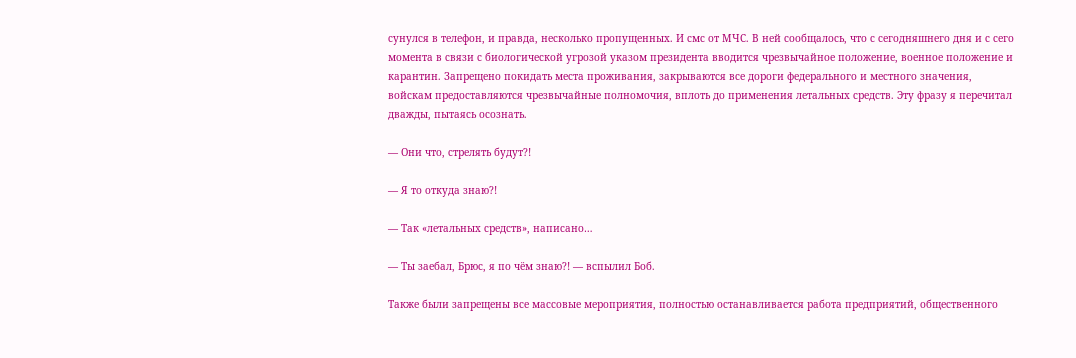сунулся в телефон, и правда, несколько пропущенных. И смс от МЧС. В ней сообщалось, что с сегодняшнего дня и с сего момента в связи с биологической угрозой указом президента вводится чрезвычайное положение, военное положение и карантин. Запрещено покидать места проживания, закрываются все дороги федерального и местного значения, войскам предоставляются чрезвычайные полномочия, вплоть до применения летальных средств. Эту фразу я перечитал дважды, пытаясь осознать.

— Они что, стрелять будут?!

— Я то откуда знаю?!

— Так «летальных средств», написано…

— Ты заебал, Брюс, я по чём знаю?! — вспылил Боб.

Также были запрещены все массовые мероприятия, полностью останавливается работа предприятий, общественного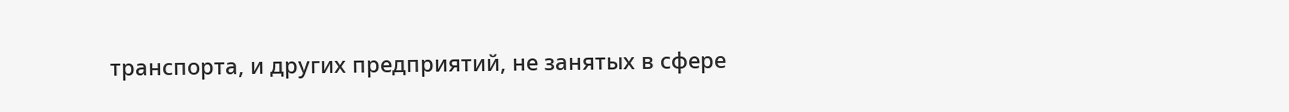транспорта, и других предприятий, не занятых в сфере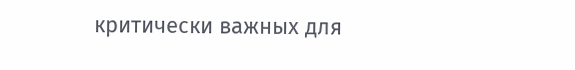критически важных для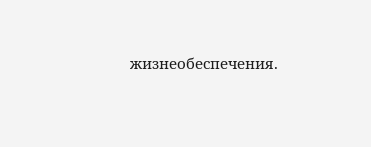жизнеобеспечения.